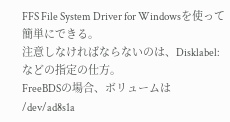FFS File System Driver for Windowsを使って簡単にできる。
注意しなければならないのは、Disklabel: などの指定の仕方。
FreeBDSの場合、ボリュームは
/dev/ad8s1a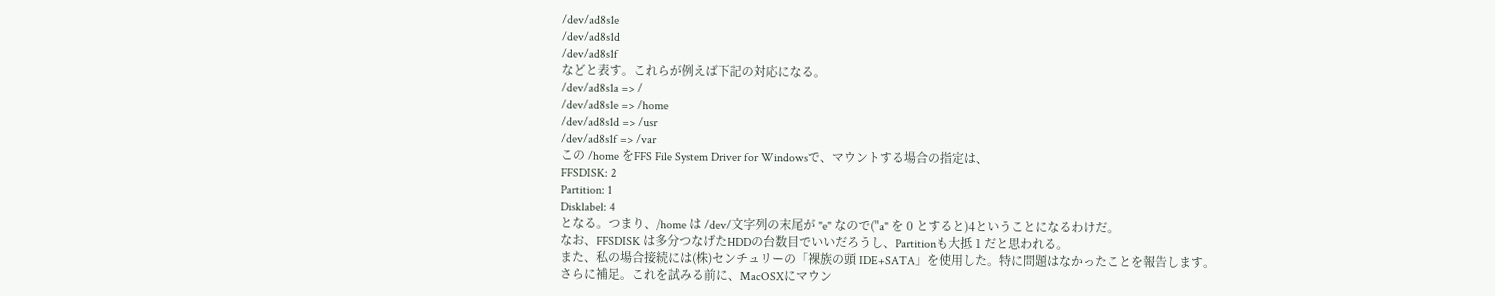/dev/ad8s1e
/dev/ad8s1d
/dev/ad8s1f
などと表す。これらが例えば下記の対応になる。
/dev/ad8s1a => /
/dev/ad8s1e => /home
/dev/ad8s1d => /usr
/dev/ad8s1f => /var
この /home をFFS File System Driver for Windowsで、マウントする場合の指定は、
FFSDISK: 2
Partition: 1
Disklabel: 4
となる。つまり、/home は /dev/文字列の末尾が "e" なので("a" を 0 とすると)4ということになるわけだ。
なお、FFSDISK は多分つなげたHDDの台数目でいいだろうし、Partitionも大抵 1 だと思われる。
また、私の場合接続には(株)センチュリーの「裸族の頭 IDE+SATA」を使用した。特に問題はなかったことを報告します。
さらに補足。これを試みる前に、MacOSXにマウン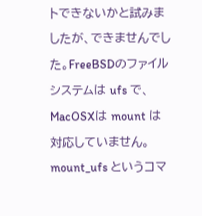トできないかと試みましたが、できませんでした。FreeBSDのファイルシステムは ufs で、MacOSXは mount は対応していません。 mount_ufs というコマ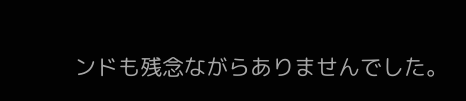ンドも残念ながらありませんでした。